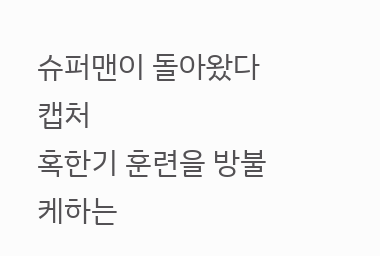슈퍼맨이 돌아왔다 캡처
혹한기 훈련을 방불케하는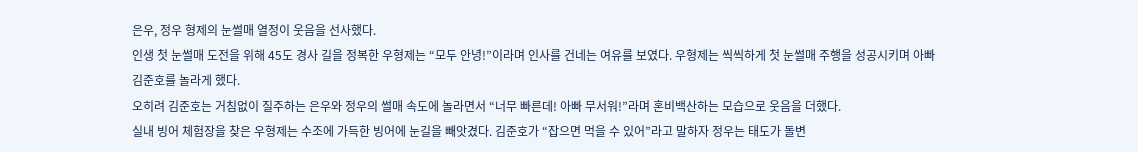은우, 정우 형제의 눈썰매 열정이 웃음을 선사했다.
인생 첫 눈썰매 도전을 위해 45도 경사 길을 정복한 우형제는 “모두 안녕!”이라며 인사를 건네는 여유를 보였다. 우형제는 씩씩하게 첫 눈썰매 주행을 성공시키며 아빠 김준호를 놀라게 했다.
오히려 김준호는 거침없이 질주하는 은우와 정우의 썰매 속도에 놀라면서 “너무 빠른데! 아빠 무서워!”라며 혼비백산하는 모습으로 웃음을 더했다.
실내 빙어 체험장을 찾은 우형제는 수조에 가득한 빙어에 눈길을 빼앗겼다. 김준호가 “잡으면 먹을 수 있어”라고 말하자 정우는 태도가 돌변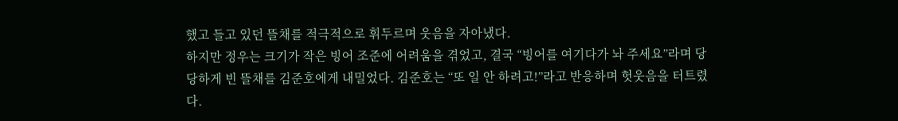했고 들고 있던 뜰채를 적극적으로 휘두르며 웃음을 자아냈다.
하지만 정우는 크기가 작은 빙어 조준에 어려움을 겪었고, 결국 “빙어를 여기다가 놔 주세요”라며 당당하게 빈 뜰채를 김준호에게 내밀었다. 김준호는 “또 일 안 하려고!”라고 반응하며 헛웃음을 터트렸다.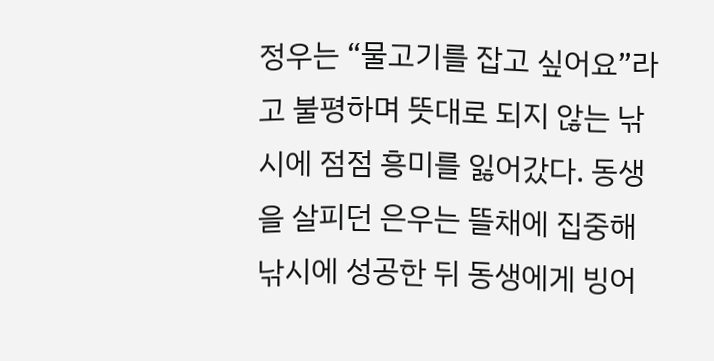정우는 “물고기를 잡고 싶어요”라고 불평하며 뜻대로 되지 않는 낚시에 점점 흥미를 잃어갔다. 동생을 살피던 은우는 뜰채에 집중해 낚시에 성공한 뒤 동생에게 빙어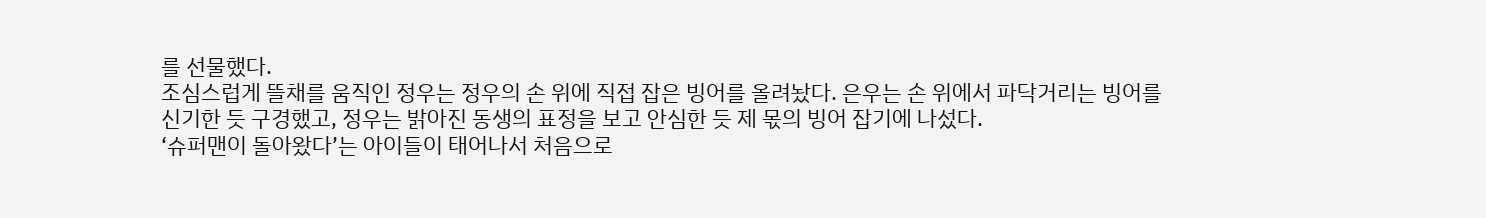를 선물했다.
조심스럽게 뜰채를 움직인 정우는 정우의 손 위에 직접 잡은 빙어를 올려놨다. 은우는 손 위에서 파닥거리는 빙어를 신기한 듯 구경했고, 정우는 밝아진 동생의 표정을 보고 안심한 듯 제 몫의 빙어 잡기에 나섰다.
‘슈퍼맨이 돌아왔다’는 아이들이 태어나서 처음으로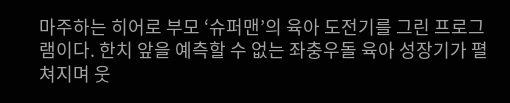마주하는 히어로 부모 ‘슈퍼맨’의 육아 도전기를 그린 프로그램이다. 한치 앞을 예측할 수 없는 좌충우돌 육아 성장기가 펼쳐지며 웃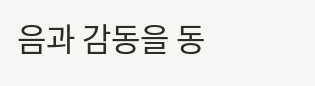음과 감동을 동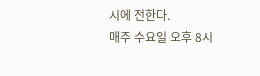시에 전한다.
매주 수요일 오후 8시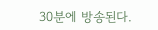30분에 방송된다.